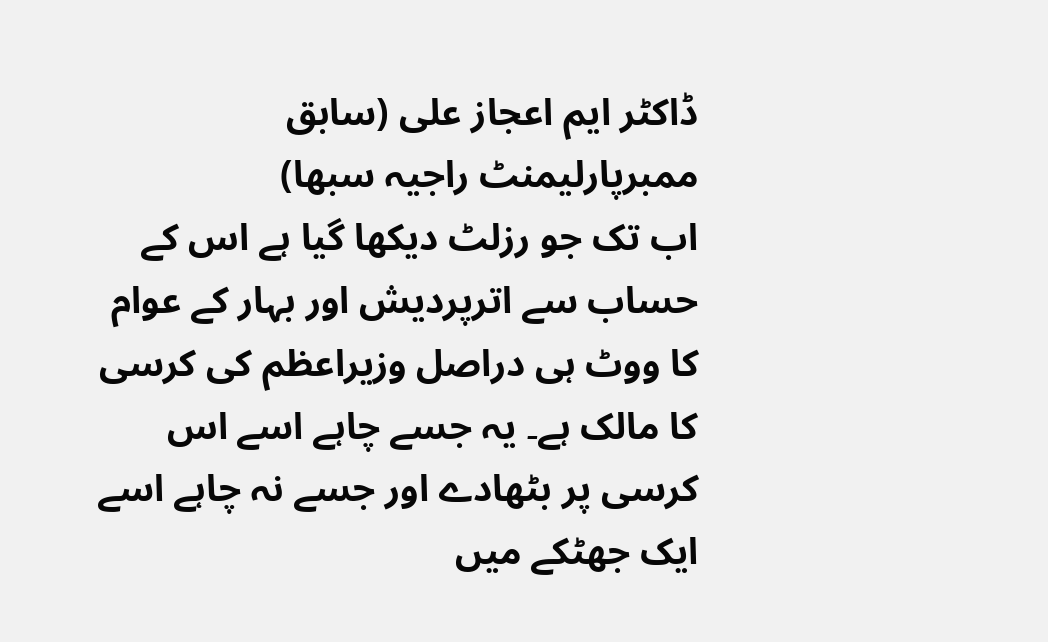ڈاکٹر ایم اعجاز علی (سابق ممبرپارلیمنٹ راجیہ سبھا)
اب تک جو رزلٹ دیکھا گیا ہے اس کے حساب سے اترپردیش اور بہار کے عوام کا ووٹ ہی دراصل وزیراعظم کی کرسی کا مالک ہے۔ یہ جسے چاہے اسے اس کرسی پر بٹھادے اور جسے نہ چاہے اسے ایک جھٹکے میں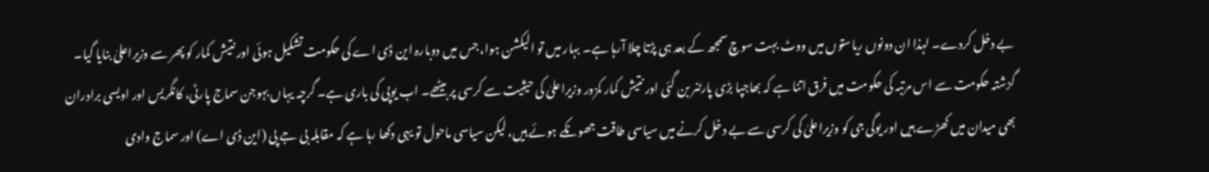بے دخل کردے۔ لہذا ان دونوں ریاستوں میں ووٹ بہت سوچ سمجھ کے بعد ہی پڑتا چلا آرہا ہے۔ بہار میں تو الیکشن ہوا، جس میں دوبارہ این ڈی اے کی حکومت تشکیل ہوئی اور نتیش کمار کو پھر سے وزیراعلیٰ بنایا گیا۔ گزشتہ حکومت سے اس مرتبہ کی حکومت میں فرق اتنا ہے کہ بھاجپا بڑی پارٹنر بن گئی اور نتیش کمار کمزور وزیراعلیٰ کی حیثیت سے کرسی پر بیٹھے۔ اب یوپی کی باری ہے۔ گرچہ یہاں بہوجن سماج پارٹی، کانگریس اور اویسی برادران بھی میدان میں کھڑے ہیں اور یوگی جی کو وزیراعلیٰ کی کرسی سے بے دخل کرنے میں سیاسی طاقت جھونکے ہوئے ہیں، لیکن سیاسی ماحول تو یہی دکھا رہا ہے کہ مقابلہ بی جے پی (این ڈی اے) اور سماج وادی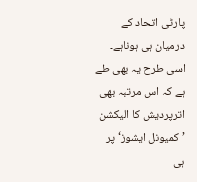پارٹی اتحاد کے درمیان ہی ہوناہے۔ اسی طرح یہ بھی طے ہے کہ اس مرتبہ بھی اترپردیش کا الیکشن ’کمیونل ایشوز‘ پر ہی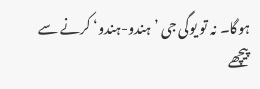ہوگا۔ نہ تو یوگی جی ’ہندو-ہندو‘ کرنے سے پیچھے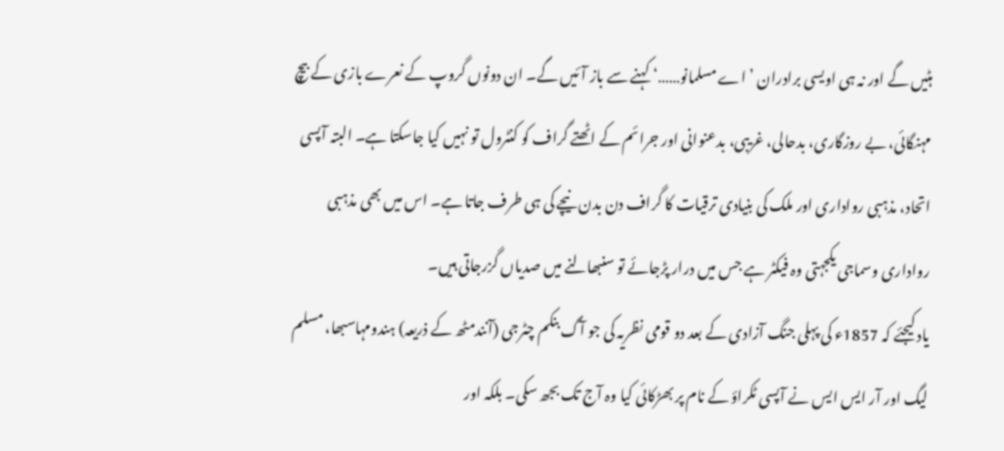ہٹیں گے اور نہ ہی اویسی برادران ’اے مسلمانو……‘ کہنے سے باز آئیں گے۔ ان دونوں گروپ کے نعرے بازی کے بیچ مہنگائی، بے روزگاری، بدحالی، غریبی، بدعنوانی اور جرائم کے اٹھتے گراف کو کنٹرول تو نہیں کیا جاسکتا ہے۔ البتہ آپسی اتحاد، مذہبی رواداری اور ملک کی بنیادی ترقیات کا گراف دن بدن نیچے کی ہی طرف جاتا ہے۔ اس میں بھی مذہبی رواداری وسماجی یکجہتی وہ فیکٹر ہے جس میں درار پڑجائے تو سنبھالنے میں صدیاں گزرجاتی ہیں۔
یاد کیجئے کہ 1857ء کی پہلی جنگ آزادی کے بعد دو قومی نظریہ کی جو آگ بنکم چٹرجی (آنندمٹھ کے ذریعہ) ہندومہاسبھا، مسلم لیگ اور آر ایس ایس نے آپسی ٹکراؤ کے نام پر بھڑکائی کیا وہ آج تک بجھ سکی۔ بلکہ اور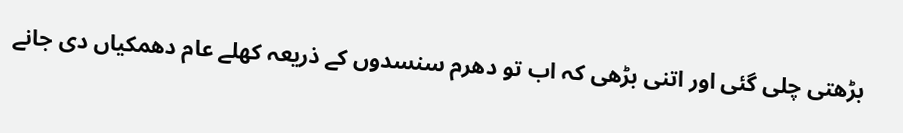بڑھتی چلی گئی اور اتنی بڑھی کہ اب تو دھرم سنسدوں کے ذریعہ کھلے عام دھمکیاں دی جانے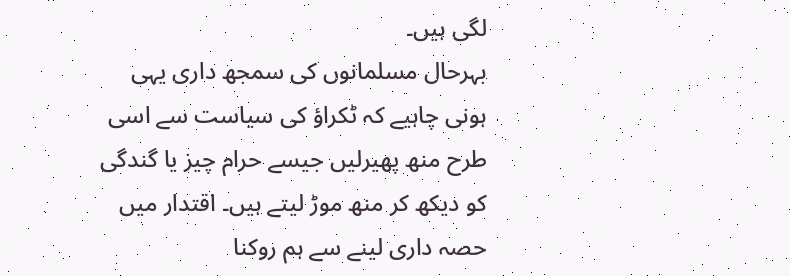لگی ہیں۔
بہرحال مسلمانوں کی سمجھ داری یہی ہونی چاہیے کہ ٹکراؤ کی سیاست سے اسی طرح منھ پھیرلیں جیسے حرام چیز یا گندگی کو دیکھ کر منھ موڑ لیتے ہیں۔ اقتدار میں حصہ داری لینے سے ہم روکنا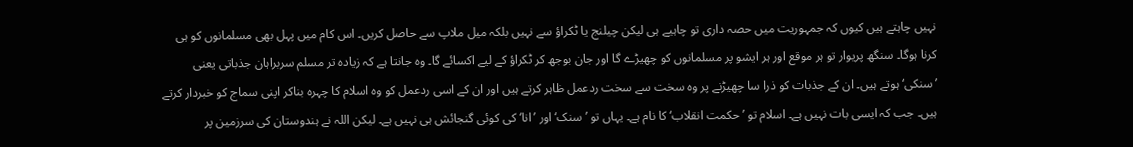نہیں چاہتے ہیں کیوں کہ جمہوریت میں حصہ داری تو چاہیے ہی لیکن چیلنج یا ٹکراؤ سے نہیں بلکہ میل ملاپ سے حاصل کریں۔ اس کام میں پہل بھی مسلمانوں کو ہی کرنا ہوگا۔ سنگھ پریوار تو ہر موقع اور ہر ایشو پر مسلمانوں کو چھیڑے گا اور جان بوجھ کر ٹکراؤ کے لیے اکسائے گا۔ وہ جانتا ہے کہ زیادہ تر مسلم سربراہان جذباتی یعنی ’سنکی‘ ہوتے ہیں۔ ان کے جذبات کو ذرا سا چھیڑنے پر وہ سخت سے سخت ردعمل ظاہر کرتے ہیں اور ان کے اسی ردعمل کو وہ اسلام کا چہرہ بناکر اپنی سماج کو خبردار کرتے ہیں۔ جب کہ ایسی بات نہیں ہے۔ اسلام تو ’حکمت انقلاب‘کا نام ہے۔ یہاں تو ’سنک‘ اور ’انا‘ کی کوئی گنجائش ہی نہیں ہے۔ لیکن اللہ نے ہندوستان کی سرزمین پر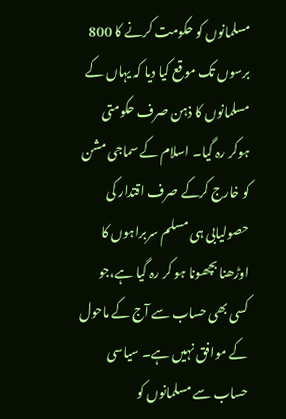مسلمانوں کو حکومت کرنے کا 800 برسوں تک موقع کیا دیا کہ یہاں کے مسلمانوں کا ذہن صرف حکومتی ہوکر رہ گیا۔ اسلام کے سماجی مشن کو خارج کرکے صرف اقتدار کی حصولیابی ہی مسلم سربراہوں کا اوڑھنا بچھونا ہو کر رہ گیا ہے،جو کسی بھی حساب سے آج کے ماحول کے موافق نہیں ہے۔ سیاسی حساب سے مسلمانوں کو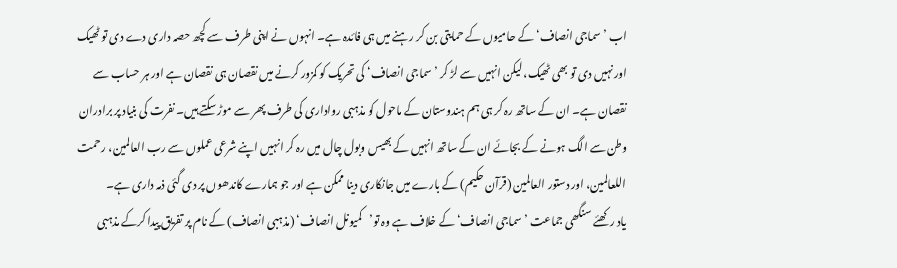اب ’سماجی انصاف‘ کے حامیوں کے حمایتی بن کر رہنے میں ہی فائدہ ہے۔ انہوں نے اپنی طرف سے کچھ حصہ داری دے دی تو ٹھیک اور نہیں دی تو بھی ٹھیک، لیکن انہیں سے لڑ کر ’سماجی انصاف‘ کی تحریک کو کمزور کرنے میں نقصان ہی نقصان ہے اور ہر حساب سے نقصان ہے۔ ان کے ساتھ رہ کر ہی ہم ہندوستان کے ماحول کو مذہبی رواداری کی طرف پھر سے موڑ سکتے ہیں۔ نفرت کی بنیاد پر برادران وطن سے الگ ہونے کے بجائے ان کے ساتھ انہیں کے بھیس وبول چال میں رہ کر انہیں اپنے شرعی عملوں سے رب العالمین، رحمت اللعالمین، اور دستور العالمین (قرآن حکیم) کے بارے میں جانکاری دینا ممکن ہے اور جو ہمارے کاندھوں پر دی گئی ذمہ داری ہے۔
یاد رکھئے سنگھی جماعت ’سماجی انصاف‘ کے خلاف ہے وہ تو’کمیونل انصاف‘ (مذہبی انصاف) کے نام پر تفریق پیدا کرکے مذہبی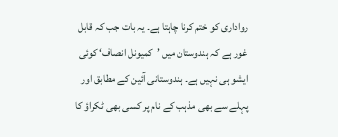رواداری کو ختم کرنا چاہتا ہے۔ یہ بات جب کہ قابل غور ہے کہ ہندوستان میں ’کمیونل انصاف‘ کوئی ایشو ہی نہیں ہے۔ ہندوستانی آئین کے مطابق اور پہلے سے بھی مذہب کے نام پر کسی بھی ٹکراؤ کا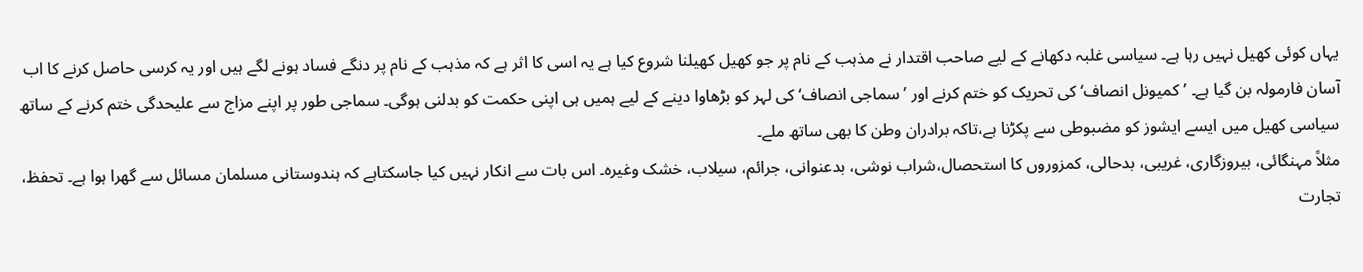یہاں کوئی کھیل نہیں رہا ہے۔ سیاسی غلبہ دکھانے کے لیے صاحب اقتدار نے مذہب کے نام پر جو کھیل کھیلنا شروع کیا ہے یہ اسی کا اثر ہے کہ مذہب کے نام پر دنگے فساد ہونے لگے ہیں اور یہ کرسی حاصل کرنے کا اب آسان فارمولہ بن گیا ہے۔ ’کمیونل انصاف‘ کی تحریک کو ختم کرنے اور ’سماجی انصاف‘ کی لہر کو بڑھاوا دینے کے لیے ہمیں ہی اپنی حکمت کو بدلنی ہوگی۔ سماجی طور پر اپنے مزاج سے علیحدگی ختم کرنے کے ساتھ سیاسی کھیل میں ایسے ایشوز کو مضبوطی سے پکڑنا ہے،تاکہ برادران وطن کا بھی ساتھ ملے۔
مثلاً مہنگائی، بیروزگاری، غریبی، بدحالی، کمزوروں کا استحصال،شراب نوشی، بدعنوانی، جرائم، سیلاب، خشک وغیرہ۔ اس بات سے انکار نہیں کیا جاسکتاہے کہ ہندوستانی مسلمان مسائل سے گھرا ہوا ہے۔ تحفظ، تجارت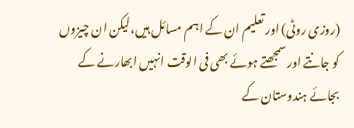(روزی روٹی) اور تعلیم ان کے اہم مسائل ہیں،لیکن ان چیزوں کو جانتے اور سمجھتے ہوئے بھی فی الوقت انہیں ابھارنے کے بجائے ہندوستان کے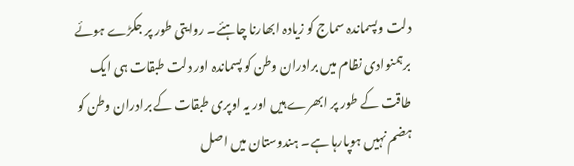دلت وپسماندہ سماج کو زیادہ ابھارنا چاہئے۔ روایتی طور پر جکڑے ہوئے برہمنوادی نظام میں برادران وطن کو پسماندہ اور دلت طبقات ہی ایک طاقت کے طور پر ابھرے ہیں اور یہ اوپری طبقات کے برادران وطن کو ہضم نہیں ہوپارہا ہے۔ ہندوستان میں اصل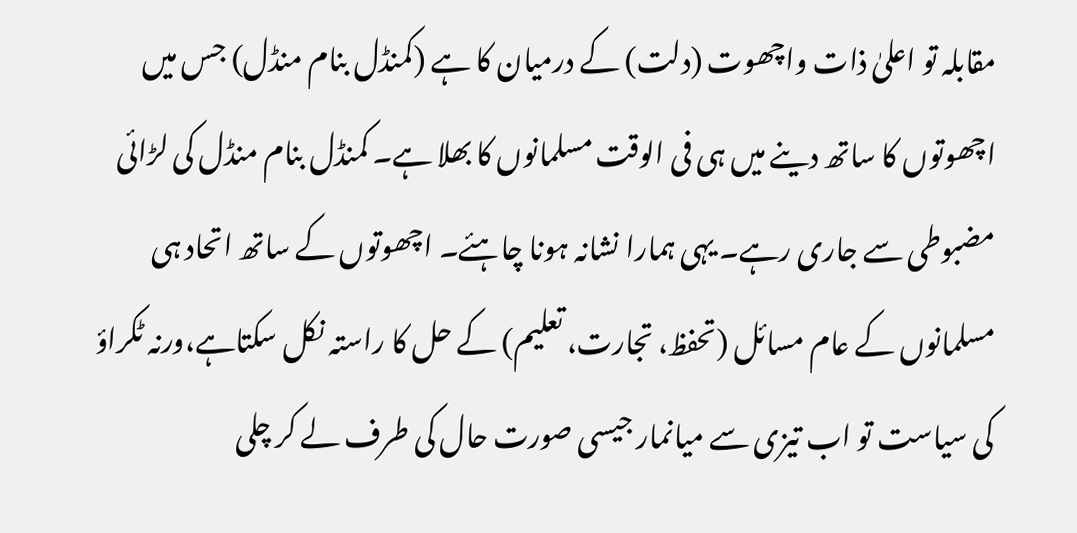مقابلہ تو اعلیٰ ذات واچھوت (دلت) کے درمیان کا ہے (کمنڈل بنام منڈل) جس میں اچھوتوں کا ساتھ دینے میں ہی فی الوقت مسلمانوں کا بھلا ہے۔ کمنڈل بنام منڈل کی لڑائی مضبوطی سے جاری رہے۔ یہی ہمارا نشانہ ہونا چاہئے۔ اچھوتوں کے ساتھ اتحاد ہی مسلمانوں کے عام مسائل (تحفظ، تجارت، تعلیم) کے حل کا راستہ نکل سکتاہے،ورنہ ٹکراؤ کی سیاست تو اب تیزی سے میانمار جیسی صورت حال کی طرف لے کر چلی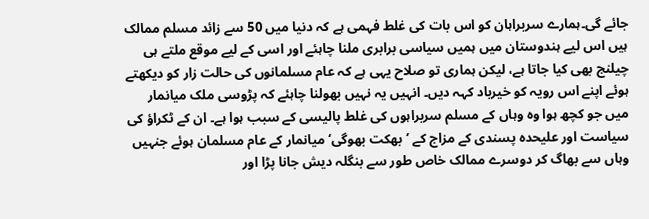جائے گی۔ہمارے سربراہان کو اس بات کی غلط فہمی ہے کہ دنیا میں 50 سے زائد مسلم ممالک ہیں اس لیے ہندوستان میں ہمیں سیاسی برابری ملنا چاہئے اور اسی کے لیے موقع ملتے ہی چیلنج بھی کیا جاتا ہے، لیکن ہماری تو صلاح یہی ہے کہ عام مسلمانوں کی حالت زار کو دیکھتے ہوئے اپنے اس رویہ کو خیرباد کہہ دیں۔ انہیں یہ نہیں بھولنا چاہئے کہ پڑوسی ملک میانمار میں جو کچھ ہوا وہ وہاں کے مسلم سربراہوں کی غلط پالیسی کے سبب ہوا ہے۔ ان کے ٹکراؤ کی سیاست اور علیحدہ پسندی کے مزاج کے ’بھکت بھوگی‘ میانمار کے عام مسلمان ہوئے جنہیں وہاں سے بھاگ کر دوسرے ممالک خاص طور سے بنگلہ دیش جانا پڑا اور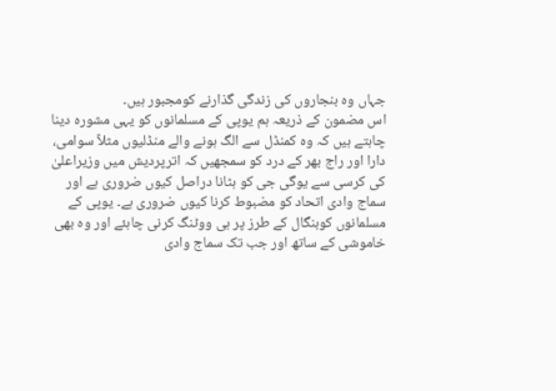جہاں وہ بنجاروں کی زندگی گذارنے کومجبور ہیں۔
اس مضمون کے ذریعہ ہم یوپی کے مسلمانوں کو یہی مشورہ دینا چاہتے ہیں کہ وہ کمنڈل سے الگ ہونے والے منڈلیوں مثلاً سوامی، دارا اور راج بھر کے درد کو سمجھیں کہ اترپردیش میں وزیراعلیٰ کی کرسی سے یوگی جی کو ہٹانا دراصل کیوں ضروری ہے اور سماج وادی اتحاد کو مضبوط کرنا کیوں ضروری ہے۔ یوپی کے مسلمانوں کوبنگال کے طرز پر ہی ووٹنگ کرنی چاہئے اور وہ بھی خاموشی کے ساتھ اور جب تک سماج وادی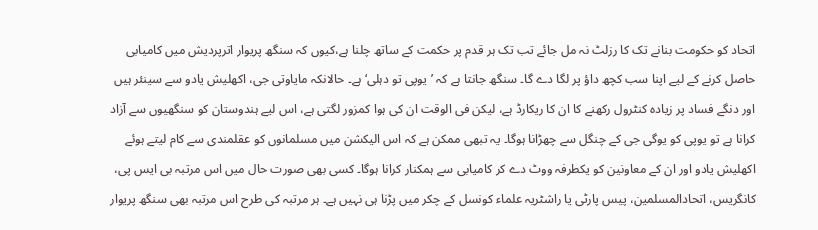اتحاد کو حکومت بنانے تک کا رزلٹ نہ مل جائے تب تک ہر قدم پر حکمت کے ساتھ چلنا ہے،کیوں کہ سنگھ پریوار اترپردیش میں کامیابی حاصل کرنے کے لیے اپنا سب کچھ داؤ پر لگا دے گا۔ سنگھ جانتا ہے کہ ’یوپی تو دہلی‘ ہے۔ حالانکہ مایاوتی جی، اکھلیش یادو سے سینئر ہیں اور دنگے فساد پر زیادہ کنٹرول رکھنے کا ان کا ریکارڈ ہے، لیکن فی الوقت ان کی ہوا کمزور لگتی ہے، اس لیے ہندوستان کو سنگھیوں سے آزاد کرانا ہے تو یوپی کو یوگی جی کے چنگل سے چھڑانا ہوگا۔ یہ تبھی ممکن ہے کہ اس الیکشن میں مسلمانوں کو عقلمندی سے کام لیتے ہوئے اکھلیش یادو اور ان کے معاونین کو یکطرفہ ووٹ دے کر کامیابی سے ہمکنار کرانا ہوگا۔ کسی بھی صورت حال میں اس مرتبہ بی ایس پی، کانگریس، اتحادالمسلمین، پیس پارٹی یا راشٹریہ علماء کونسل کے چکر میں پڑنا ہی نہیں ہے۔ ہر مرتبہ کی طرح اس مرتبہ بھی سنگھ پریوار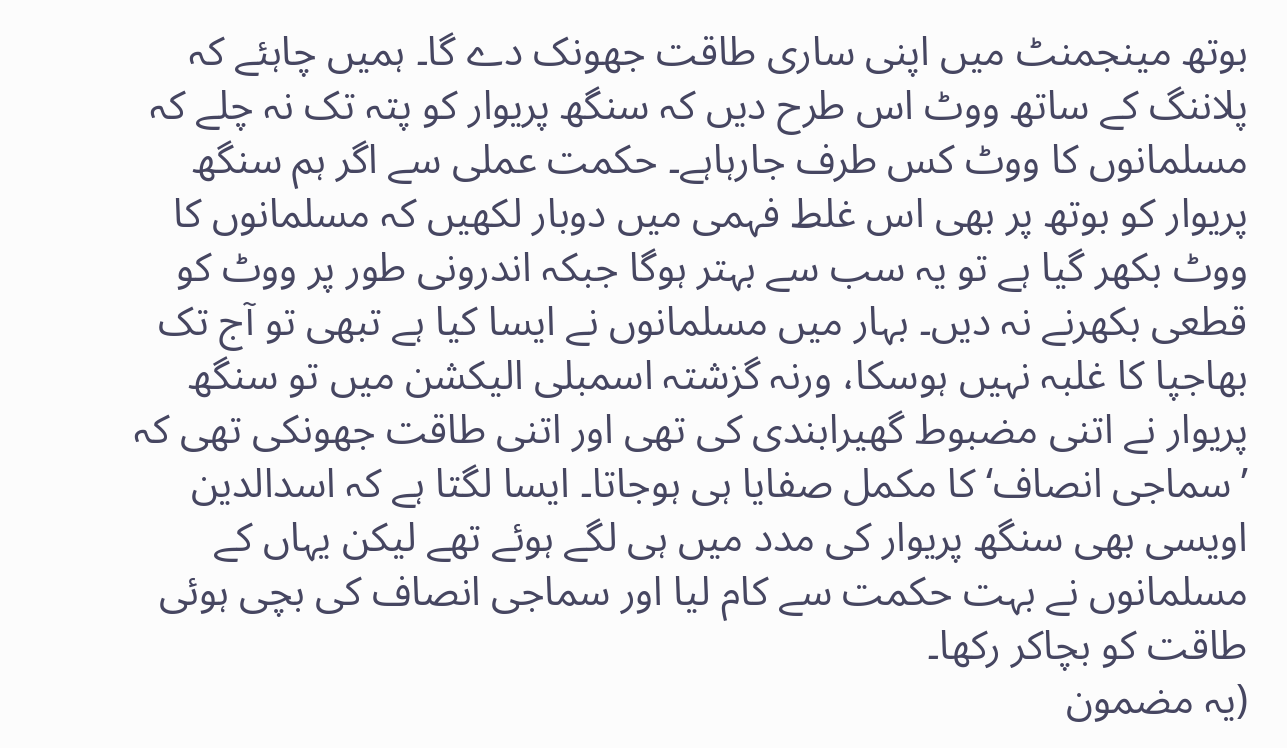بوتھ مینجمنٹ میں اپنی ساری طاقت جھونک دے گا۔ ہمیں چاہئے کہ پلاننگ کے ساتھ ووٹ اس طرح دیں کہ سنگھ پریوار کو پتہ تک نہ چلے کہ مسلمانوں کا ووٹ کس طرف جارہاہے۔ حکمت عملی سے اگر ہم سنگھ پریوار کو بوتھ پر بھی اس غلط فہمی میں دوبار لکھیں کہ مسلمانوں کا ووٹ بکھر گیا ہے تو یہ سب سے بہتر ہوگا جبکہ اندرونی طور پر ووٹ کو قطعی بکھرنے نہ دیں۔ بہار میں مسلمانوں نے ایسا کیا ہے تبھی تو آج تک بھاجپا کا غلبہ نہیں ہوسکا، ورنہ گزشتہ اسمبلی الیکشن میں تو سنگھ پریوار نے اتنی مضبوط گھیرابندی کی تھی اور اتنی طاقت جھونکی تھی کہ ’سماجی انصاف‘ کا مکمل صفایا ہی ہوجاتا۔ ایسا لگتا ہے کہ اسدالدین اویسی بھی سنگھ پریوار کی مدد میں ہی لگے ہوئے تھے لیکن یہاں کے مسلمانوں نے بہت حکمت سے کام لیا اور سماجی انصاف کی بچی ہوئی طاقت کو بچاکر رکھا۔
(یہ مضمون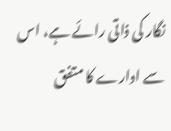نگار کی ذاتی رائے ہے، اس سے ادارے کا متفق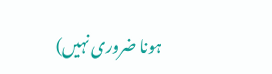ہونا ضروری نہیں)